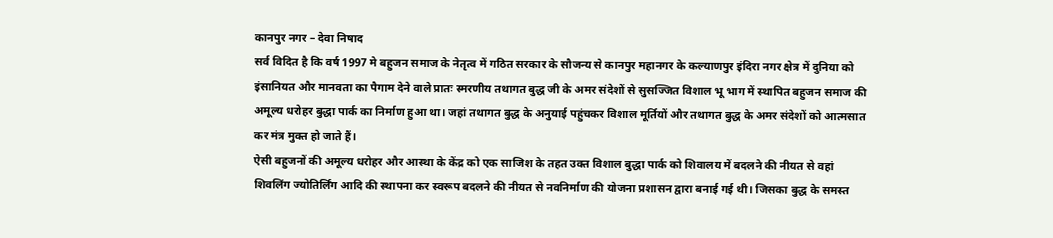कानपुर नगर – देवा निषाद
सर्व विदित है कि वर्ष 1997 मे बहुजन समाज के नेतृत्व में गठित सरकार के सौजन्य से कानपुर महानगर के कल्याणपुर इंदिरा नगर क्षेत्र में दुनिया को इंसानियत और मानवता का पैगाम देने वाले प्रातः स्मरणीय तथागत बुद्ध जी के अमर संदेशों से सुसज्जित विशाल भू भाग में स्थापित बहुजन समाज की अमूल्य धरोहर बुद्धा पार्क का निर्माण हुआ था। जहां तथागत बुद्ध के अनुयाई पहुंचकर विशाल मूर्तियों और तथागत बुद्ध के अमर संदेशों को आत्मसात कर मंत्र मुक्त हो जाते हैं।
ऐसी बहुजनों की अमूल्य धरोहर और आस्था के केंद्र को एक साजिश के तहत उक्त विशाल बुद्धा पार्क को शिवालय में बदलने की नीयत से वहां शिवलिंग ज्योतिर्लिंग आदि की स्थापना कर स्वरूप बदलने की नीयत से नवनिर्माण की योजना प्रशासन द्वारा बनाई गई थी। जिसका बुद्ध के समस्त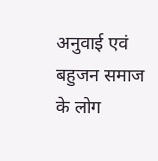अनुवाई एवं बहुजन समाज के लोग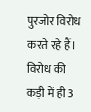पुरजोर विरोध करते रहे हैं। विरोध की कड़ी में ही 3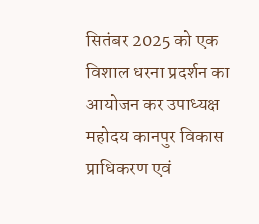सितंबर 2025 को एक विशाल धरना प्रदर्शन का आयोजन कर उपाध्यक्ष महोदय कानपुर विकास प्राधिकरण एवं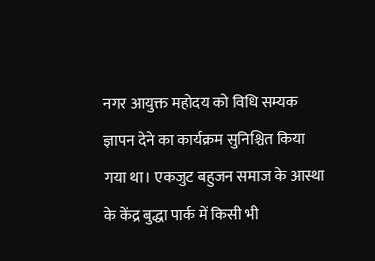नगर आयुक्त महोदय को विधि सम्यक ज्ञापन देने का कार्यक्रम सुनिश्चित किया गया था। एकजुट बहुजन समाज के आस्था के केंद्र बुद्धा पार्क में किसी भी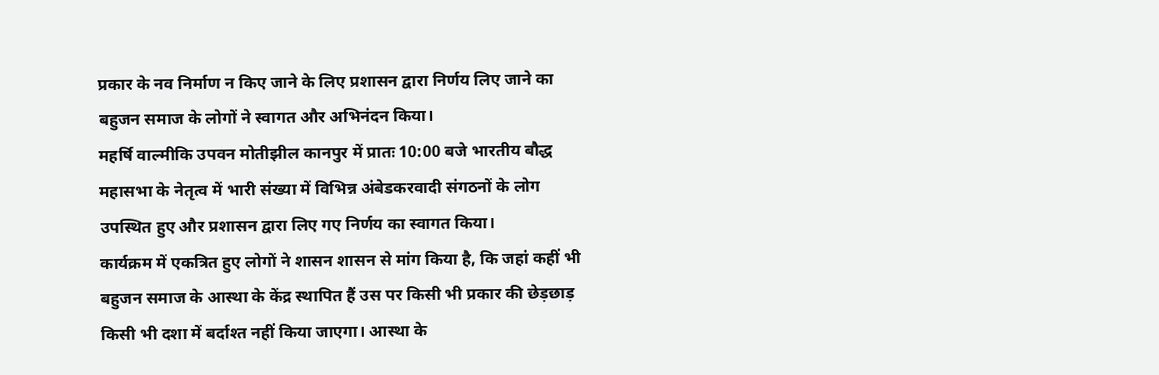प्रकार के नव निर्माण न किए जाने के लिए प्रशासन द्वारा निर्णय लिए जाने का बहुजन समाज के लोगों ने स्वागत और अभिनंदन किया।
महर्षि वाल्मीकि उपवन मोतीझील कानपुर में प्रातः 10:00 बजे भारतीय बौद्ध महासभा के नेतृत्व में भारी संख्या में विभिन्न अंबेडकरवादी संगठनों के लोग उपस्थित हुए और प्रशासन द्वारा लिए गए निर्णय का स्वागत किया।
कार्यक्रम में एकत्रित हुए लोगों ने शासन शासन से मांग किया है, कि जहां कहीं भी बहुजन समाज के आस्था के केंद्र स्थापित हैं उस पर किसी भी प्रकार की छेड़छाड़ किसी भी दशा में बर्दाश्त नहीं किया जाएगा। आस्था के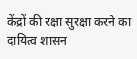केंद्रों की रक्षा सुरक्षा करने का दायित्व शासन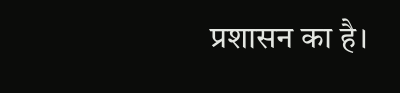प्रशासन का है।